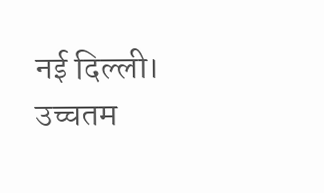नई दिल्ली। उच्चतम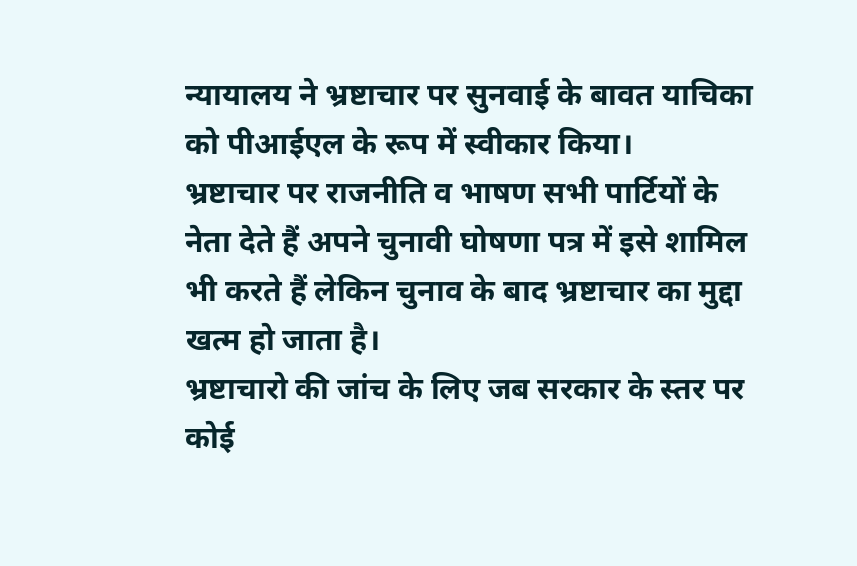न्यायालय ने भ्रष्टाचार पर सुनवाई के बावत याचिका को पीआईएल के रूप में स्वीकार किया।
भ्रष्टाचार पर राजनीति व भाषण सभी पार्टियों के नेता देते हैं अपने चुनावी घोषणा पत्र में इसे शामिल भी करते हैं लेकिन चुनाव के बाद भ्रष्टाचार का मुद्दा खत्म हो जाता है।
भ्रष्टाचारो की जांच के लिए जब सरकार के स्तर पर कोई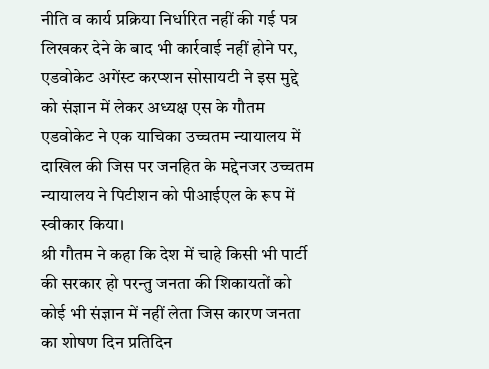नीति व कार्य प्रक्रिया निर्धारित नहीं की गई पत्र लिखकर देने के बाद भी कार्रवाई नहीं होने पर, एडवोकेट अगेंस्ट करप्शन सोसायटी ने इस मुद्दे को संज्ञान में लेकर अध्यक्ष एस के गौतम एडवोकेट ने एक याचिका उच्चतम न्यायालय में दाखिल की जिस पर जनहित के मद्देनजर उच्चतम न्यायालय ने पिटीशन को पीआईएल के रूप में स्वीकार किया।
श्री गौतम ने कहा कि देश में चाहे किसी भी पार्टी की सरकार हो परन्तु जनता की शिकायतों को कोई भी संज्ञान में नहीं लेता जिस कारण जनता का शोषण दिन प्रतिदिन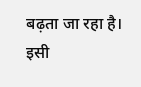बढ़ता जा रहा है। इसी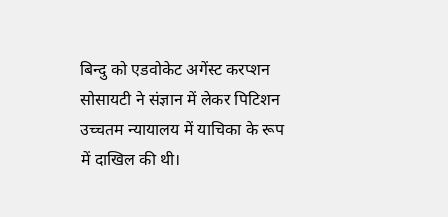बिन्दु को एडवोकेट अगेंस्ट करप्शन सोसायटी ने संज्ञान में लेकर पिटिशन उच्चतम न्यायालय में याचिका के रूप में दाखिल की थी।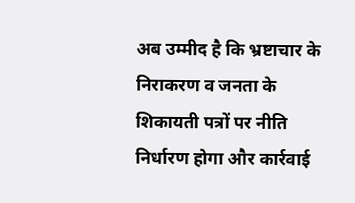अब उम्मीद है कि भ्रष्टाचार के निराकरण व जनता के शिकायती पत्रों पर नीति निर्धारण होगा और कार्रवाई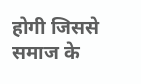होगी जिससे समाज के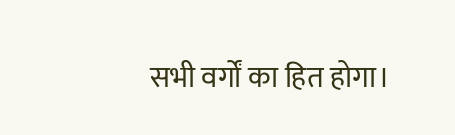सभी वर्गों का हित होगा।